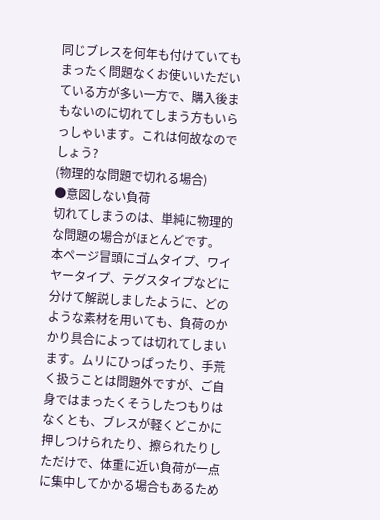同じブレスを何年も付けていてもまったく問題なくお使いいただいている方が多い一方で、購入後まもないのに切れてしまう方もいらっしゃいます。これは何故なのでしょう?
(物理的な問題で切れる場合)
●意図しない負荷
切れてしまうのは、単純に物理的な問題の場合がほとんどです。
本ページ冒頭にゴムタイプ、ワイヤータイプ、テグスタイプなどに分けて解説しましたように、どのような素材を用いても、負荷のかかり具合によっては切れてしまいます。ムリにひっぱったり、手荒く扱うことは問題外ですが、ご自身ではまったくそうしたつもりはなくとも、ブレスが軽くどこかに押しつけられたり、擦られたりしただけで、体重に近い負荷が一点に集中してかかる場合もあるため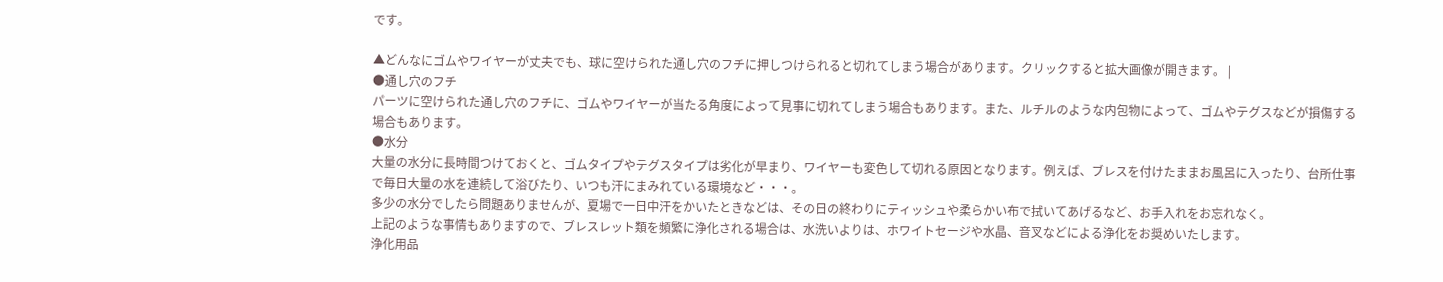です。

▲どんなにゴムやワイヤーが丈夫でも、球に空けられた通し穴のフチに押しつけられると切れてしまう場合があります。クリックすると拡大画像が開きます。 |
●通し穴のフチ
パーツに空けられた通し穴のフチに、ゴムやワイヤーが当たる角度によって見事に切れてしまう場合もあります。また、ルチルのような内包物によって、ゴムやテグスなどが損傷する場合もあります。
●水分
大量の水分に長時間つけておくと、ゴムタイプやテグスタイプは劣化が早まり、ワイヤーも変色して切れる原因となります。例えば、ブレスを付けたままお風呂に入ったり、台所仕事で毎日大量の水を連続して浴びたり、いつも汗にまみれている環境など・・・。
多少の水分でしたら問題ありませんが、夏場で一日中汗をかいたときなどは、その日の終わりにティッシュや柔らかい布で拭いてあげるなど、お手入れをお忘れなく。
上記のような事情もありますので、ブレスレット類を頻繁に浄化される場合は、水洗いよりは、ホワイトセージや水晶、音叉などによる浄化をお奨めいたします。
浄化用品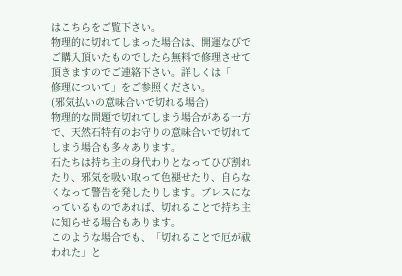はこちらをご覧下さい。
物理的に切れてしまった場合は、開運なびでご購入頂いたものでしたら無料で修理させて頂きますのでご連絡下さい。詳しくは「
修理について」をご参照ください。
(邪気払いの意味合いで切れる場合)
物理的な問題で切れてしまう場合がある一方で、天然石特有のお守りの意味合いで切れてしまう場合も多々あります。
石たちは持ち主の身代わりとなってひび割れたり、邪気を吸い取って色褪せたり、自らなくなって警告を発したりします。ブレスになっているものであれば、切れることで持ち主に知らせる場合もあります。
このような場合でも、「切れることで厄が祓われた」と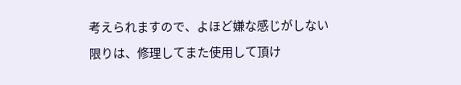考えられますので、よほど嫌な感じがしない限りは、修理してまた使用して頂け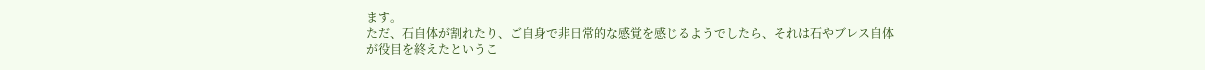ます。
ただ、石自体が割れたり、ご自身で非日常的な感覚を感じるようでしたら、それは石やブレス自体が役目を終えたというこ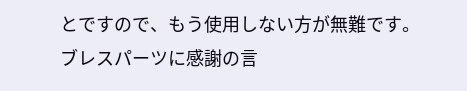とですので、もう使用しない方が無難です。ブレスパーツに感謝の言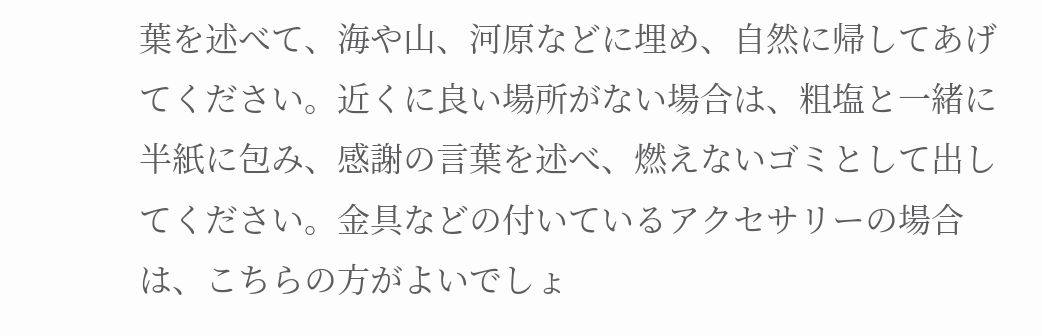葉を述べて、海や山、河原などに埋め、自然に帰してあげてください。近くに良い場所がない場合は、粗塩と一緒に半紙に包み、感謝の言葉を述べ、燃えないゴミとして出してください。金具などの付いているアクセサリーの場合は、こちらの方がよいでしょ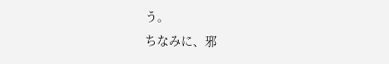う。
ちなみに、邪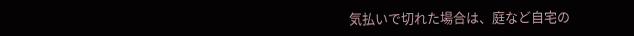気払いで切れた場合は、庭など自宅の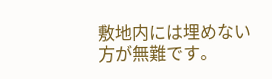敷地内には埋めない方が無難です。